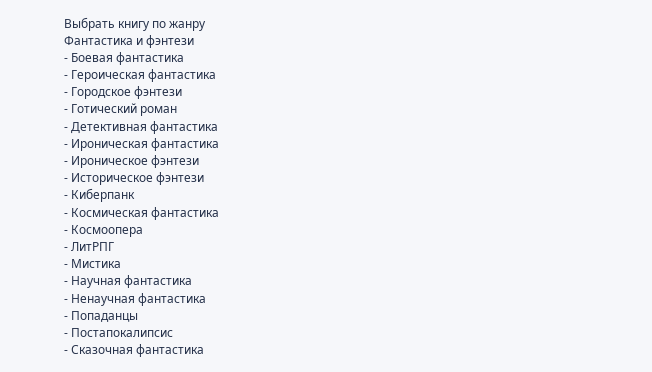Выбрать книгу по жанру
Фантастика и фэнтези
- Боевая фантастика
- Героическая фантастика
- Городское фэнтези
- Готический роман
- Детективная фантастика
- Ироническая фантастика
- Ироническое фэнтези
- Историческое фэнтези
- Киберпанк
- Космическая фантастика
- Космоопера
- ЛитРПГ
- Мистика
- Научная фантастика
- Ненаучная фантастика
- Попаданцы
- Постапокалипсис
- Сказочная фантастика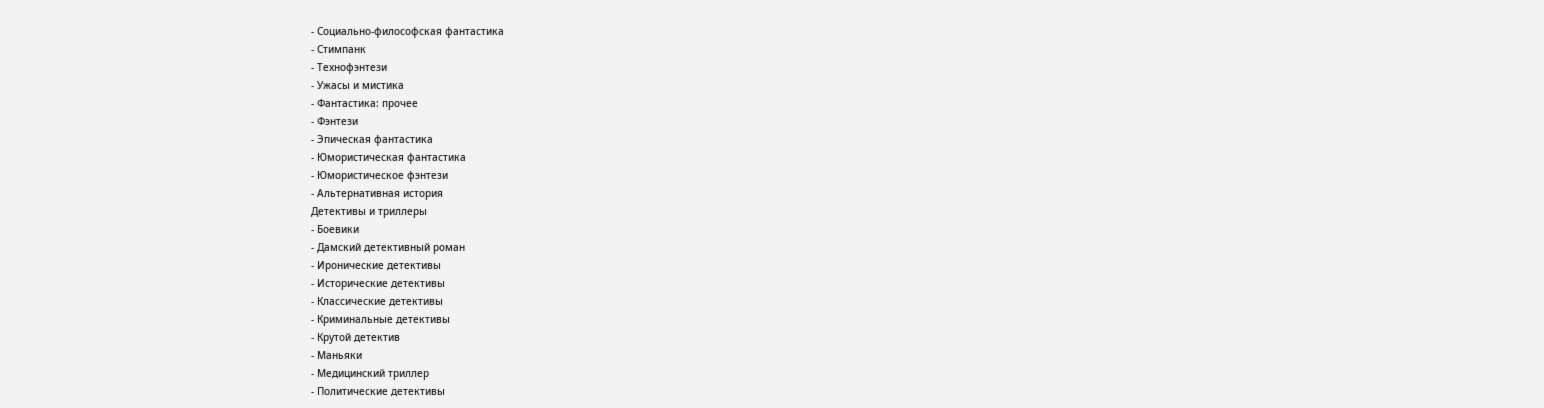- Социально-философская фантастика
- Стимпанк
- Технофэнтези
- Ужасы и мистика
- Фантастика: прочее
- Фэнтези
- Эпическая фантастика
- Юмористическая фантастика
- Юмористическое фэнтези
- Альтернативная история
Детективы и триллеры
- Боевики
- Дамский детективный роман
- Иронические детективы
- Исторические детективы
- Классические детективы
- Криминальные детективы
- Крутой детектив
- Маньяки
- Медицинский триллер
- Политические детективы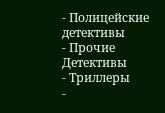- Полицейские детективы
- Прочие Детективы
- Триллеры
-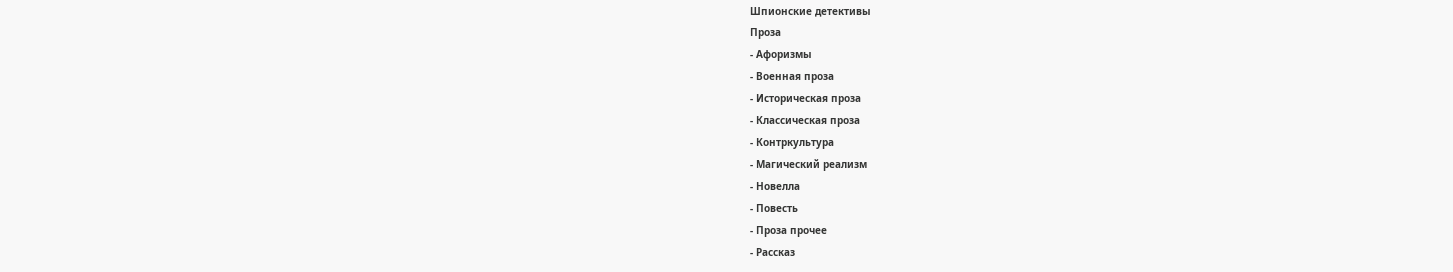Шпионские детективы
Проза
- Афоризмы
- Военная проза
- Историческая проза
- Классическая проза
- Контркультура
- Магический реализм
- Новелла
- Повесть
- Проза прочее
- Рассказ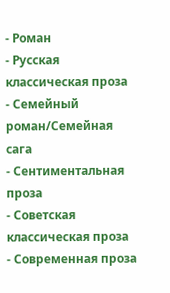- Роман
- Русская классическая проза
- Семейный роман/Семейная сага
- Сентиментальная проза
- Советская классическая проза
- Современная проза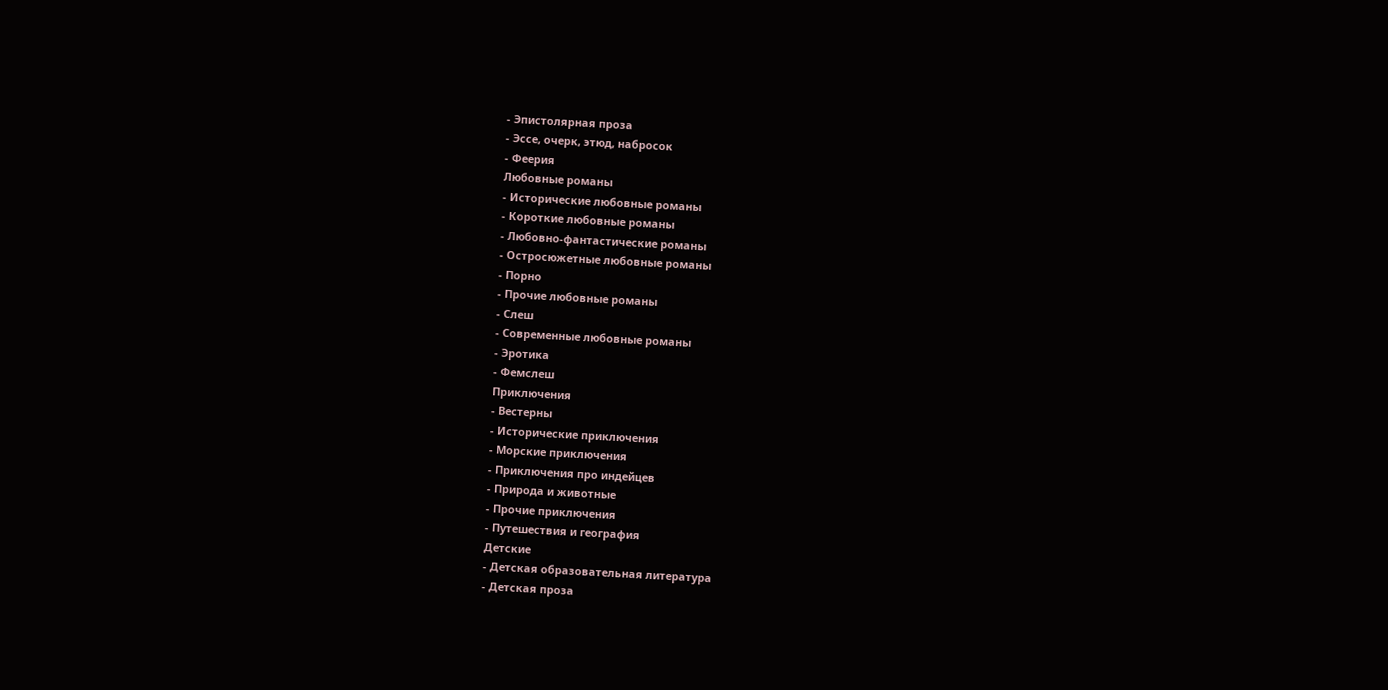- Эпистолярная проза
- Эссе, очерк, этюд, набросок
- Феерия
Любовные романы
- Исторические любовные романы
- Короткие любовные романы
- Любовно-фантастические романы
- Остросюжетные любовные романы
- Порно
- Прочие любовные романы
- Слеш
- Современные любовные романы
- Эротика
- Фемслеш
Приключения
- Вестерны
- Исторические приключения
- Морские приключения
- Приключения про индейцев
- Природа и животные
- Прочие приключения
- Путешествия и география
Детские
- Детская образовательная литература
- Детская проза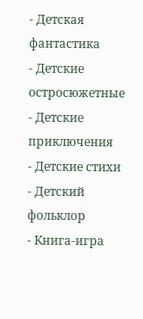- Детская фантастика
- Детские остросюжетные
- Детские приключения
- Детские стихи
- Детский фольклор
- Книга-игра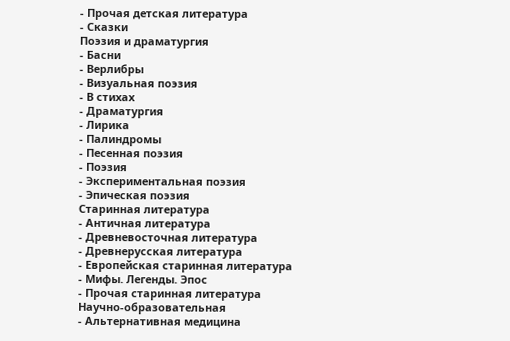- Прочая детская литература
- Сказки
Поэзия и драматургия
- Басни
- Верлибры
- Визуальная поэзия
- В стихах
- Драматургия
- Лирика
- Палиндромы
- Песенная поэзия
- Поэзия
- Экспериментальная поэзия
- Эпическая поэзия
Старинная литература
- Античная литература
- Древневосточная литература
- Древнерусская литература
- Европейская старинная литература
- Мифы. Легенды. Эпос
- Прочая старинная литература
Научно-образовательная
- Альтернативная медицина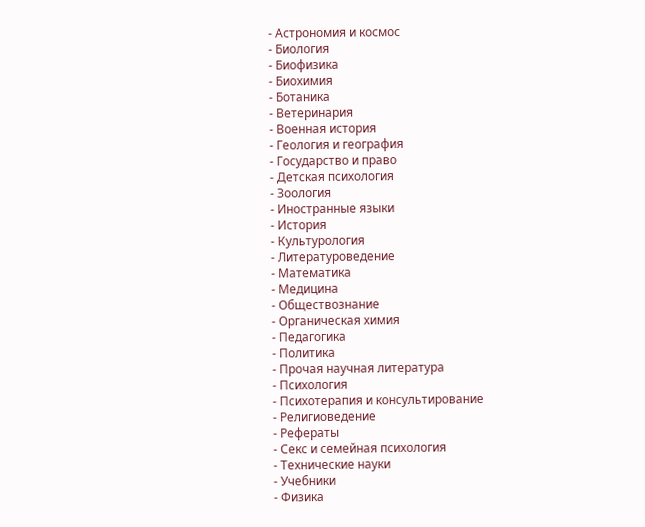- Астрономия и космос
- Биология
- Биофизика
- Биохимия
- Ботаника
- Ветеринария
- Военная история
- Геология и география
- Государство и право
- Детская психология
- Зоология
- Иностранные языки
- История
- Культурология
- Литературоведение
- Математика
- Медицина
- Обществознание
- Органическая химия
- Педагогика
- Политика
- Прочая научная литература
- Психология
- Психотерапия и консультирование
- Религиоведение
- Рефераты
- Секс и семейная психология
- Технические науки
- Учебники
- Физика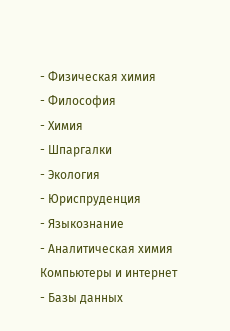- Физическая химия
- Философия
- Химия
- Шпаргалки
- Экология
- Юриспруденция
- Языкознание
- Аналитическая химия
Компьютеры и интернет
- Базы данных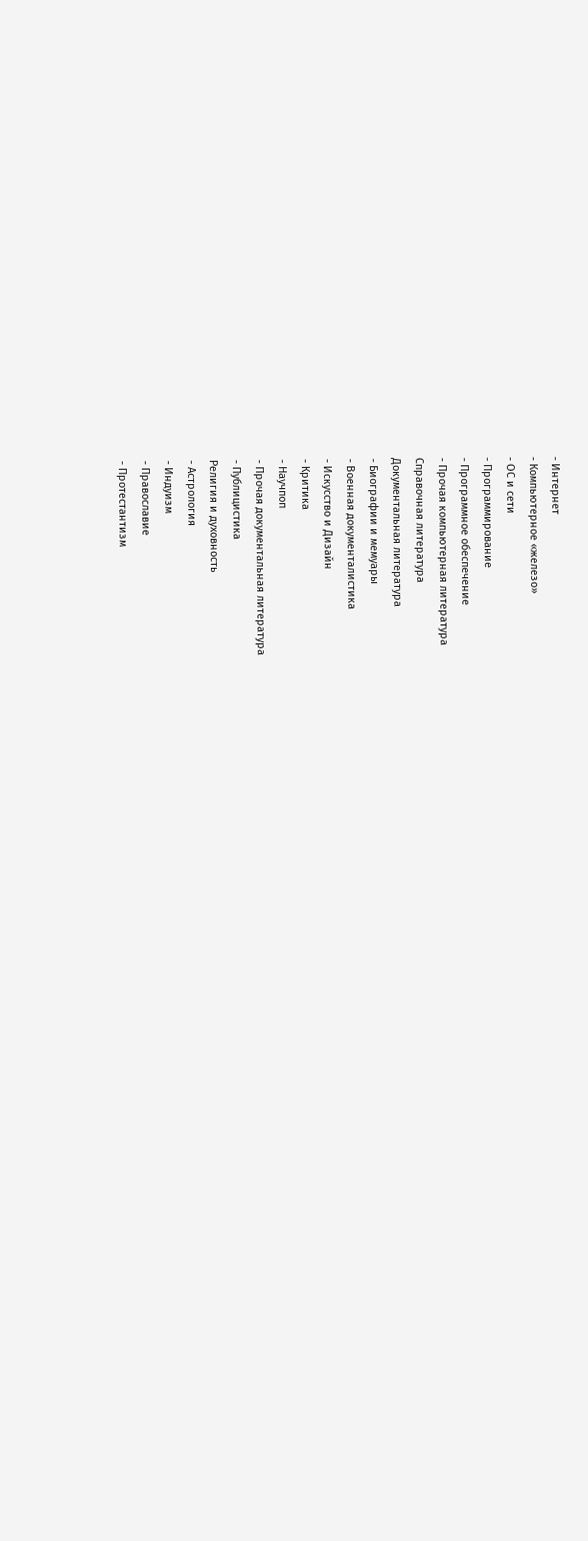- Интернет
- Компьютерное «железо»
- ОС и сети
- Программирование
- Программное обеспечение
- Прочая компьютерная литература
Справочная литература
Документальная литература
- Биографии и мемуары
- Военная документалистика
- Искусство и Дизайн
- Критика
- Научпоп
- Прочая документальная литература
- Публицистика
Религия и духовность
- Астрология
- Индуизм
- Православие
- Протестантизм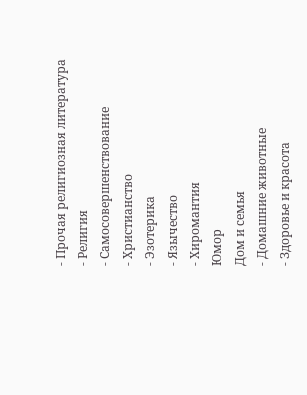- Прочая религиозная литература
- Религия
- Самосовершенствование
- Христианство
- Эзотерика
- Язычество
- Хиромантия
Юмор
Дом и семья
- Домашние животные
- Здоровье и красота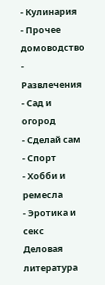- Кулинария
- Прочее домоводство
- Развлечения
- Сад и огород
- Сделай сам
- Спорт
- Хобби и ремесла
- Эротика и секс
Деловая литература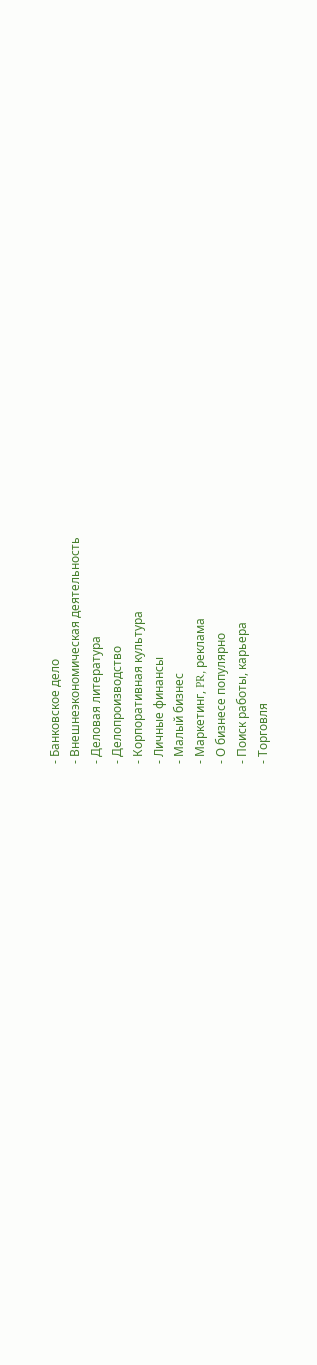- Банковское дело
- Внешнеэкономическая деятельность
- Деловая литература
- Делопроизводство
- Корпоративная культура
- Личные финансы
- Малый бизнес
- Маркетинг, PR, реклама
- О бизнесе популярно
- Поиск работы, карьера
- Торговля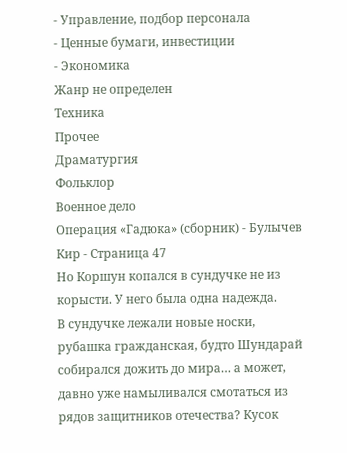- Управление, подбор персонала
- Ценные бумаги, инвестиции
- Экономика
Жанр не определен
Техника
Прочее
Драматургия
Фольклор
Военное дело
Операция «Гадюка» (сборник) - Булычев Кир - Страница 47
Но Коршун копался в сундучке не из корысти. У него была одна надежда.
В сундучке лежали новые носки, рубашка гражданская, будто Шундарай собирался дожить до мира… а может, давно уже намыливался смотаться из рядов защитников отечества? Кусок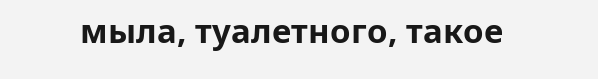мыла, туалетного, такое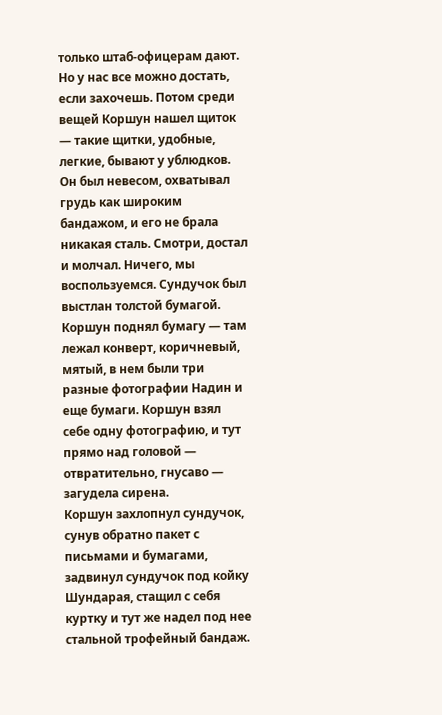только штаб-офицерам дают. Но у нас все можно достать, если захочешь. Потом среди вещей Коршун нашел щиток — такие щитки, удобные, легкие, бывают у ублюдков. Он был невесом, охватывал грудь как широким бандажом, и его не брала никакая сталь. Смотри, достал и молчал. Ничего, мы воспользуемся. Сундучок был выстлан толстой бумагой. Коршун поднял бумагу — там лежал конверт, коричневый, мятый, в нем были три разные фотографии Надин и еще бумаги. Коршун взял себе одну фотографию, и тут прямо над головой — отвратительно, гнусаво — загудела сирена.
Коршун захлопнул сундучок, сунув обратно пакет с письмами и бумагами, задвинул сундучок под койку Шундарая, стащил с себя куртку и тут же надел под нее стальной трофейный бандаж.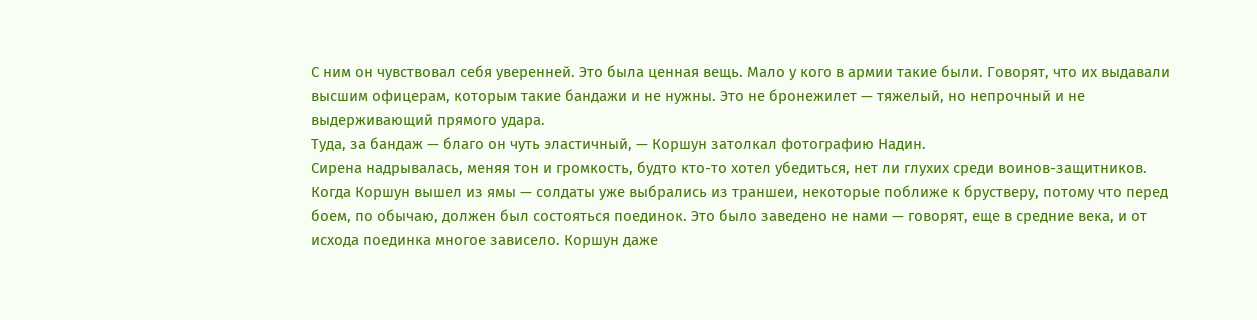С ним он чувствовал себя уверенней. Это была ценная вещь. Мало у кого в армии такие были. Говорят, что их выдавали высшим офицерам, которым такие бандажи и не нужны. Это не бронежилет — тяжелый, но непрочный и не выдерживающий прямого удара.
Туда, за бандаж — благо он чуть эластичный, — Коршун затолкал фотографию Надин.
Сирена надрывалась, меняя тон и громкость, будто кто-то хотел убедиться, нет ли глухих среди воинов-защитников.
Когда Коршун вышел из ямы — солдаты уже выбрались из траншеи, некоторые поближе к брустверу, потому что перед боем, по обычаю, должен был состояться поединок. Это было заведено не нами — говорят, еще в средние века, и от исхода поединка многое зависело. Коршун даже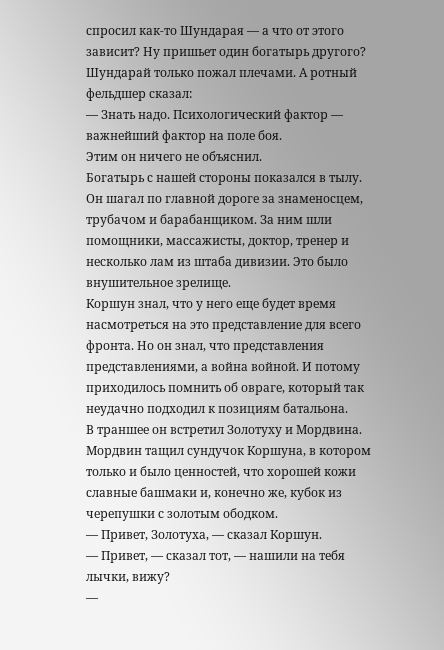спросил как-то Шундарая — а что от этого зависит? Ну пришьет один богатырь другого?
Шундарай только пожал плечами. А ротный фельдшер сказал:
— Знать надо. Психологический фактор — важнейший фактор на поле боя.
Этим он ничего не объяснил.
Богатырь с нашей стороны показался в тылу. Он шагал по главной дороге за знаменосцем, трубачом и барабанщиком. За ним шли помощники, массажисты, доктор, тренер и несколько лам из штаба дивизии. Это было внушительное зрелище.
Коршун знал, что у него еще будет время насмотреться на это представление для всего фронта. Но он знал, что представления представлениями, а война войной. И потому приходилось помнить об овраге, который так неудачно подходил к позициям батальона.
В траншее он встретил Золотуху и Мордвина. Мордвин тащил сундучок Коршуна, в котором только и было ценностей, что хорошей кожи славные башмаки и, конечно же, кубок из черепушки с золотым ободком.
— Привет, Золотуха, — сказал Коршун.
— Привет, — сказал тот, — нашили на тебя лычки, вижу?
—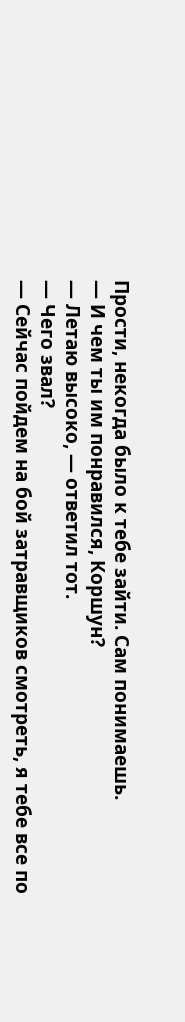Прости, некогда было к тебе зайти. Сам понимаешь.
— И чем ты им понравился, Коршун?
— Летаю высоко, — ответил тот.
— Чего звал?
— Сейчас пойдем на бой затравщиков смотреть, я тебе все по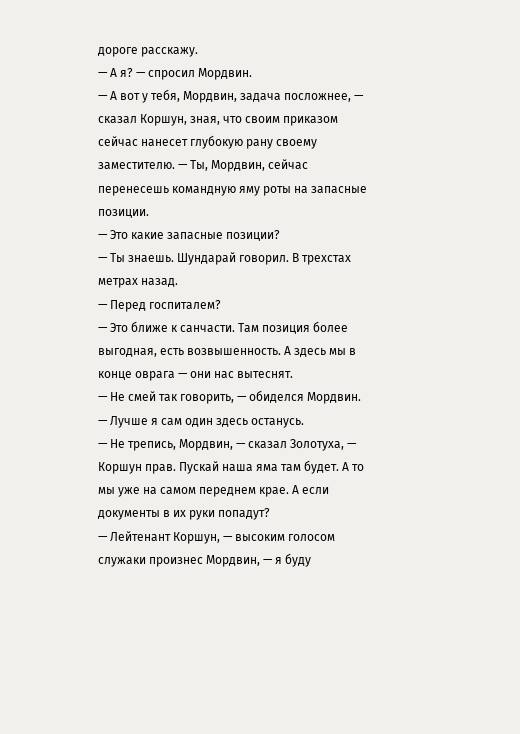дороге расскажу.
— А я? — спросил Мордвин.
— А вот у тебя, Мордвин, задача посложнее, — сказал Коршун, зная, что своим приказом сейчас нанесет глубокую рану своему заместителю. — Ты, Мордвин, сейчас перенесешь командную яму роты на запасные позиции.
— Это какие запасные позиции?
— Ты знаешь. Шундарай говорил. В трехстах метрах назад.
— Перед госпиталем?
— Это ближе к санчасти. Там позиция более выгодная, есть возвышенность. А здесь мы в конце оврага — они нас вытеснят.
— Не смей так говорить, — обиделся Мордвин. — Лучше я сам один здесь останусь.
— Не трепись, Мордвин, — сказал Золотуха, — Коршун прав. Пускай наша яма там будет. А то мы уже на самом переднем крае. А если документы в их руки попадут?
— Лейтенант Коршун, — высоким голосом служаки произнес Мордвин, — я буду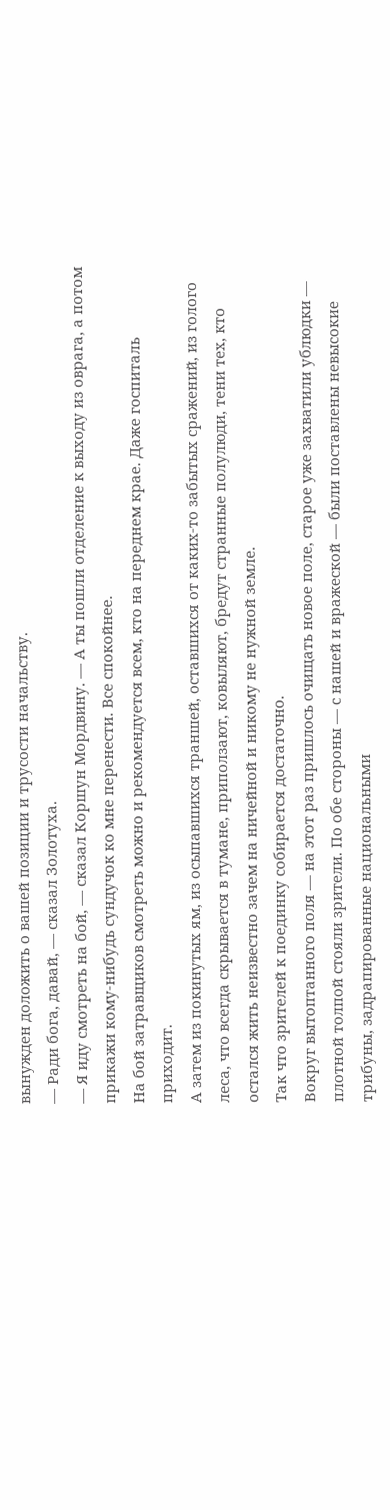вынужден доложить о вашей позиции и трусости начальству.
— Ради бога, давай, — сказал Золотуха.
— Я иду смотреть на бой, — сказал Коршун Мордвину. — А ты пошли отделение к выходу из оврага, а потом прикажи кому-нибудь сундучок ко мне перенести. Все спокойнее.
На бой затравщиков смотреть можно и рекомендуется всем, кто на переднем крае. Даже госпиталь приходит.
А затем из покинутых ям, из осыпавшихся траншей, оставшихся от каких-то забытых сражений, из голого леса, что всегда скрывается в тумане, приползают, ковыляют, бредут странные полулюди, тени тех, кто остался жить неизвестно зачем на ничейной и никому не нужной земле.
Так что зрителей к поединку собирается достаточно.
Вокруг вытоптанного поля — на этот раз пришлось очищать новое поле, старое уже захватили ублюдки — плотной толпой стояли зрители. По обе стороны — с нашей и вражеской — были поставлены невысокие трибуны, задрапированные национальными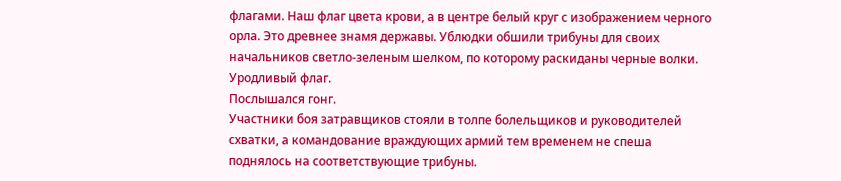флагами. Наш флаг цвета крови, а в центре белый круг с изображением черного орла. Это древнее знамя державы. Ублюдки обшили трибуны для своих начальников светло-зеленым шелком, по которому раскиданы черные волки. Уродливый флаг.
Послышался гонг.
Участники боя затравщиков стояли в толпе болельщиков и руководителей схватки, а командование враждующих армий тем временем не спеша поднялось на соответствующие трибуны.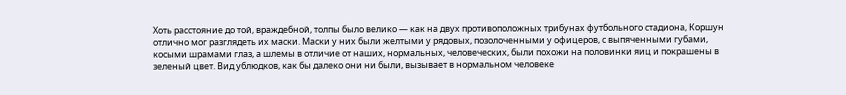Хоть расстояние до той, враждебной, толпы было велико — как на двух противоположных трибунах футбольного стадиона, Коршун отлично мог разглядеть их маски. Маски у них были желтыми у рядовых, позолоченными у офицеров, с выпяченными губами, косыми шрамами глаз, а шлемы в отличие от наших, нормальных, человеческих, были похожи на половинки яиц и покрашены в зеленый цвет. Вид ублюдков, как бы далеко они ни были, вызывает в нормальном человеке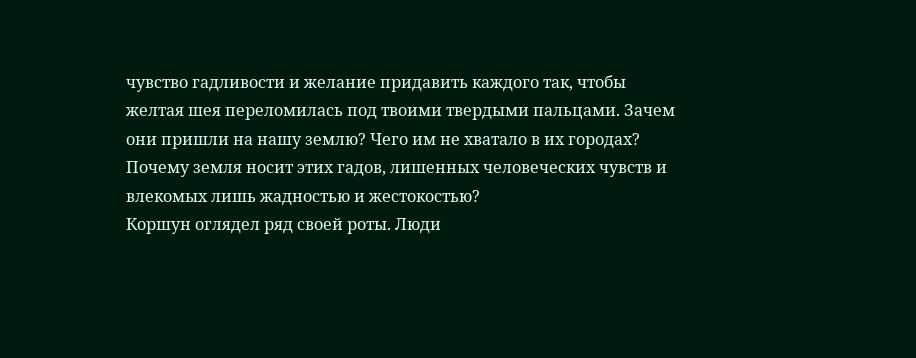чувство гадливости и желание придавить каждого так, чтобы желтая шея переломилась под твоими твердыми пальцами. Зачем они пришли на нашу землю? Чего им не хватало в их городах? Почему земля носит этих гадов, лишенных человеческих чувств и влекомых лишь жадностью и жестокостью?
Коршун оглядел ряд своей роты. Люди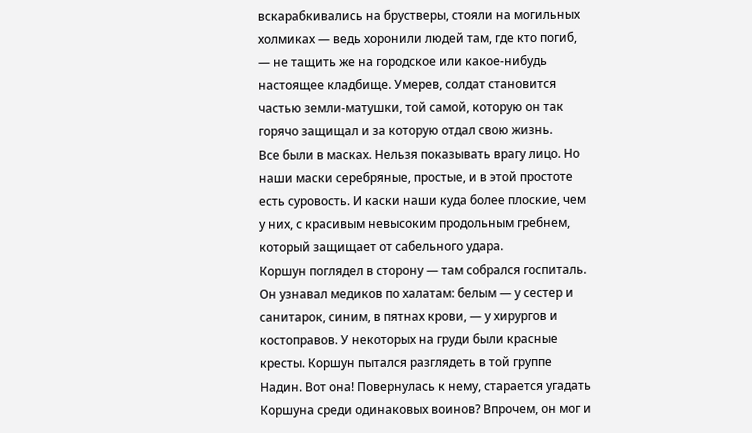вскарабкивались на брустверы, стояли на могильных холмиках — ведь хоронили людей там, где кто погиб, — не тащить же на городское или какое-нибудь настоящее кладбище. Умерев, солдат становится частью земли-матушки, той самой, которую он так горячо защищал и за которую отдал свою жизнь.
Все были в масках. Нельзя показывать врагу лицо. Но наши маски серебряные, простые, и в этой простоте есть суровость. И каски наши куда более плоские, чем у них, с красивым невысоким продольным гребнем, который защищает от сабельного удара.
Коршун поглядел в сторону — там собрался госпиталь. Он узнавал медиков по халатам: белым — у сестер и санитарок, синим, в пятнах крови, — у хирургов и костоправов. У некоторых на груди были красные кресты. Коршун пытался разглядеть в той группе Надин. Вот она! Повернулась к нему, старается угадать Коршуна среди одинаковых воинов? Впрочем, он мог и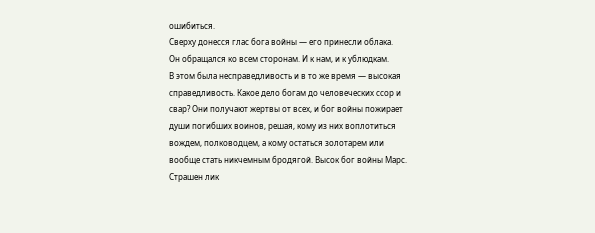ошибиться.
Сверху донесся глас бога войны — его принесли облака.
Он обращался ко всем сторонам. И к нам, и к ублюдкам.
В этом была несправедливость и в то же время — высокая справедливость. Какое дело богам до человеческих ссор и свар? Они получают жертвы от всех, и бог войны пожирает души погибших воинов, решая, кому из них воплотиться вождем, полководцем, а кому остаться золотарем или вообще стать никчемным бродягой. Высок бог войны Марс. Страшен лик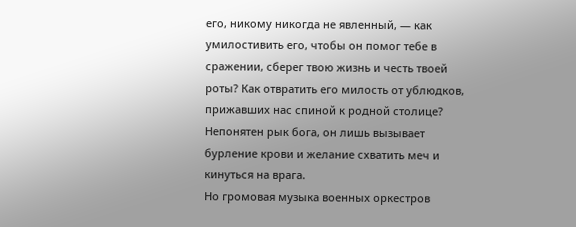его, никому никогда не явленный, — как умилостивить его, чтобы он помог тебе в сражении, сберег твою жизнь и честь твоей роты? Как отвратить его милость от ублюдков, прижавших нас спиной к родной столице?
Непонятен рык бога, он лишь вызывает бурление крови и желание схватить меч и кинуться на врага.
Но громовая музыка военных оркестров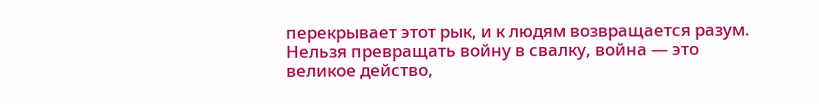перекрывает этот рык, и к людям возвращается разум. Нельзя превращать войну в свалку, война — это великое действо,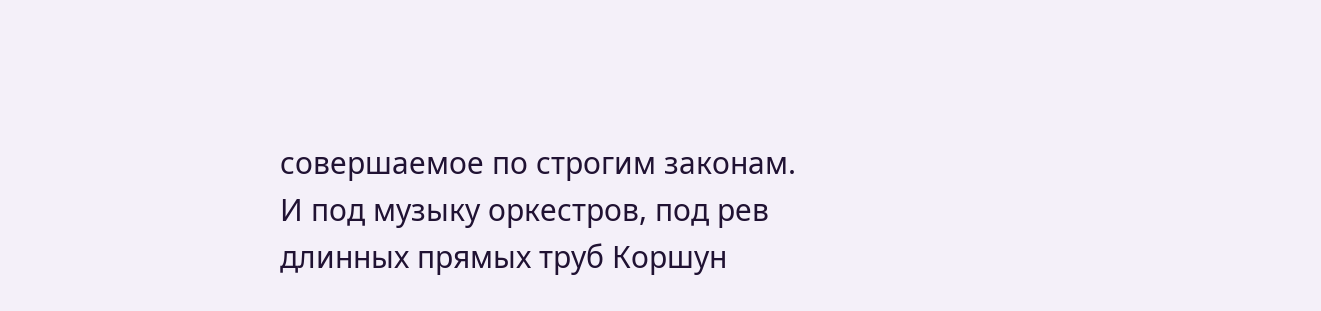совершаемое по строгим законам.
И под музыку оркестров, под рев длинных прямых труб Коршун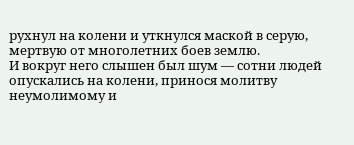рухнул на колени и уткнулся маской в серую, мертвую от многолетних боев землю.
И вокруг него слышен был шум — сотни людей опускались на колени, принося молитву неумолимому и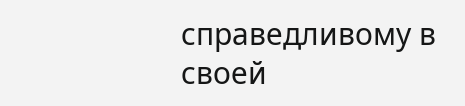справедливому в своей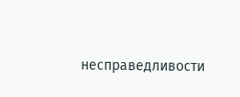несправедливости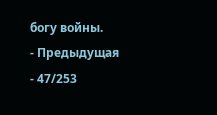богу войны.
- Предыдущая
- 47/253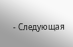- Следующая